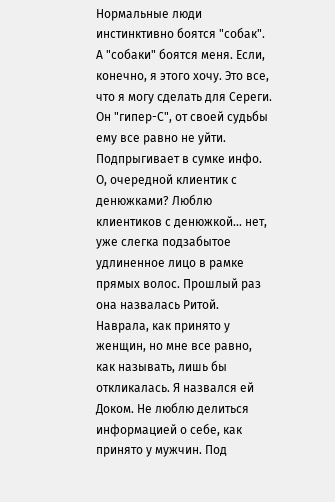Нормальные люди инстинктивно боятся "собак". А "собаки" боятся меня. Если, конечно, я этого хочу. Это все, что я могу сделать для Сереги. Он "гипер-С", от своей судьбы ему все равно не уйти.
Подпрыгивает в сумке инфо. О, очередной клиентик с денюжками? Люблю клиентиков с денюжкой... нет, уже слегка подзабытое удлиненное лицо в рамке прямых волос. Прошлый раз она назвалась Ритой. Наврала, как принято у женщин, но мне все равно, как называть, лишь бы откликалась. Я назвался ей Доком. Не люблю делиться информацией о себе, как принято у мужчин. Под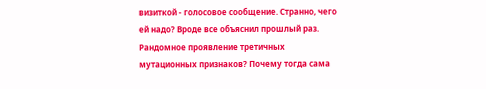визиткой - голосовое сообщение. Странно, чего ей надо? Вроде все объяснил прошлый раз. Рандомное проявление третичных мутационных признаков? Почему тогда сама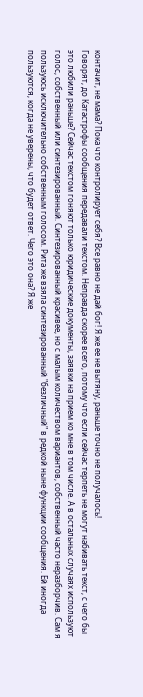контачит, не мама? Пока что контролирует себя? Все равно не дай бог! Я же ее не вытяну, раньше точно не получалось!
Говорят, до Катастрофы сообщения передавали текстом. Неправда скорее всего, потому что если сейчас терпеть не могут набивать текст, с чего бы это любили раньше? Сейчас текстом гоняют только юридические документы, заявки на прием ко мне в том числе. А в остальных случаях используют голос, собственный или синтезированный. Синтезированный красивее, но с малым количеством вариантов, собственный часто неразборчив. Сам я пользуюсь исключительно собственным голосом. Рита же взяла синтезированный "безличный" в редкой ныне функции сообщения. Ей иногда пользуются, когда не уверены, что будет ответ. Чего это она? Я же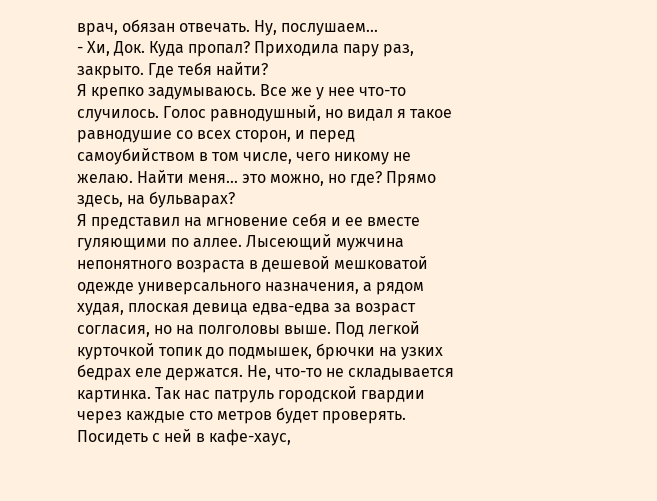врач, обязан отвечать. Ну, послушаем...
- Хи, Док. Куда пропал? Приходила пару раз, закрыто. Где тебя найти?
Я крепко задумываюсь. Все же у нее что-то случилось. Голос равнодушный, но видал я такое равнодушие со всех сторон, и перед самоубийством в том числе, чего никому не желаю. Найти меня... это можно, но где? Прямо здесь, на бульварах?
Я представил на мгновение себя и ее вместе гуляющими по аллее. Лысеющий мужчина непонятного возраста в дешевой мешковатой одежде универсального назначения, а рядом худая, плоская девица едва-едва за возраст согласия, но на полголовы выше. Под легкой курточкой топик до подмышек, брючки на узких бедрах еле держатся. Не, что-то не складывается картинка. Так нас патруль городской гвардии через каждые сто метров будет проверять. Посидеть с ней в кафе-хаус,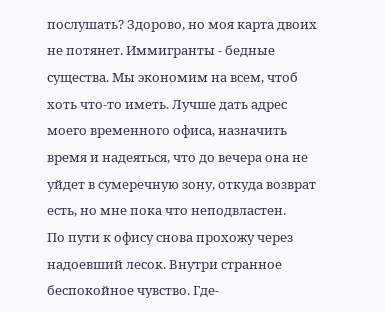послушать? Здорово, но моя карта двоих не потянет. Иммигранты - бедные существа. Мы экономим на всем, чтоб хоть что-то иметь. Лучше дать адрес моего временного офиса, назначить время и надеяться, что до вечера она не уйдет в сумеречную зону, откуда возврат есть, но мне пока что неподвластен.
По пути к офису снова прохожу через надоевший лесок. Внутри странное беспокойное чувство. Где-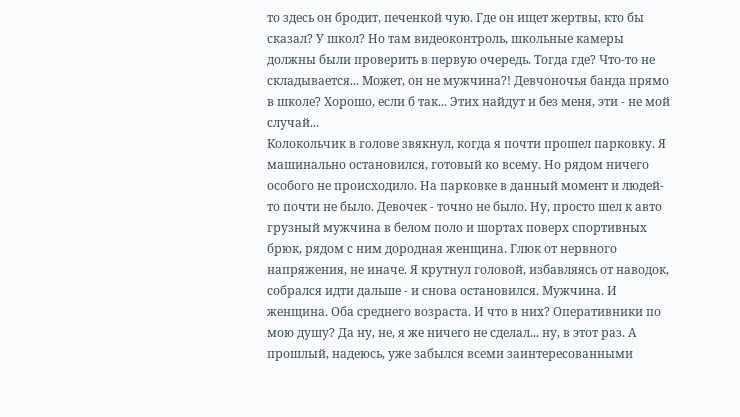то здесь он бродит, печенкой чую. Где он ищет жертвы, кто бы сказал? У школ? Но там видеоконтроль, школьные камеры должны были проверить в первую очередь. Тогда где? Что-то не складывается... Может, он не мужчина?! Девчоночья банда прямо в школе? Хорошо, если б так... Этих найдут и без меня, эти - не мой случай...
Колокольчик в голове звякнул, когда я почти прошел парковку. Я машинально остановился, готовый ко всему. Но рядом ничего особого не происходило. На парковке в данный момент и людей-то почти не было. Девочек - точно не было. Ну, просто шел к авто грузный мужчина в белом поло и шортах поверх спортивных брюк, рядом с ним дородная женщина. Глюк от нервного напряжения, не иначе. Я крутнул головой, избавляясь от наводок, собрался идти дальше - и снова остановился. Мужчина. И женщина. Оба среднего возраста. И что в них? Оперативники по мою душу? Да ну, не, я же ничего не сделал... ну, в этот раз. А прошлый, надеюсь, уже забылся всеми заинтересованными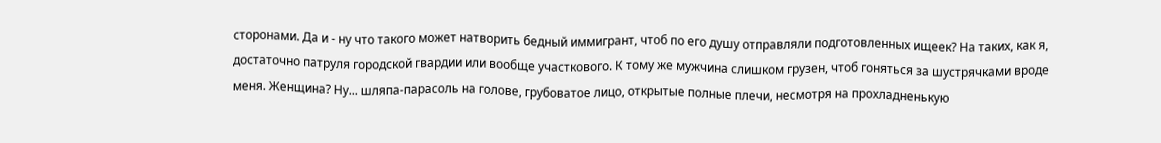сторонами. Да и - ну что такого может натворить бедный иммигрант, чтоб по его душу отправляли подготовленных ищеек? На таких, как я, достаточно патруля городской гвардии или вообще участкового. К тому же мужчина слишком грузен, чтоб гоняться за шустрячками вроде меня. Женщина? Ну... шляпа-парасоль на голове, грубоватое лицо, открытые полные плечи, несмотря на прохладненькую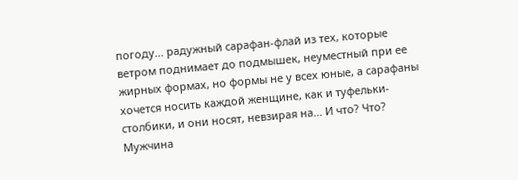погоду... радужный сарафан-флай из тех, которые ветром поднимает до подмышек, неуместный при ее жирных формах, но формы не у всех юные, а сарафаны хочется носить каждой женщине, как и туфельки-столбики, и они носят, невзирая на... И что? Что?
Мужчина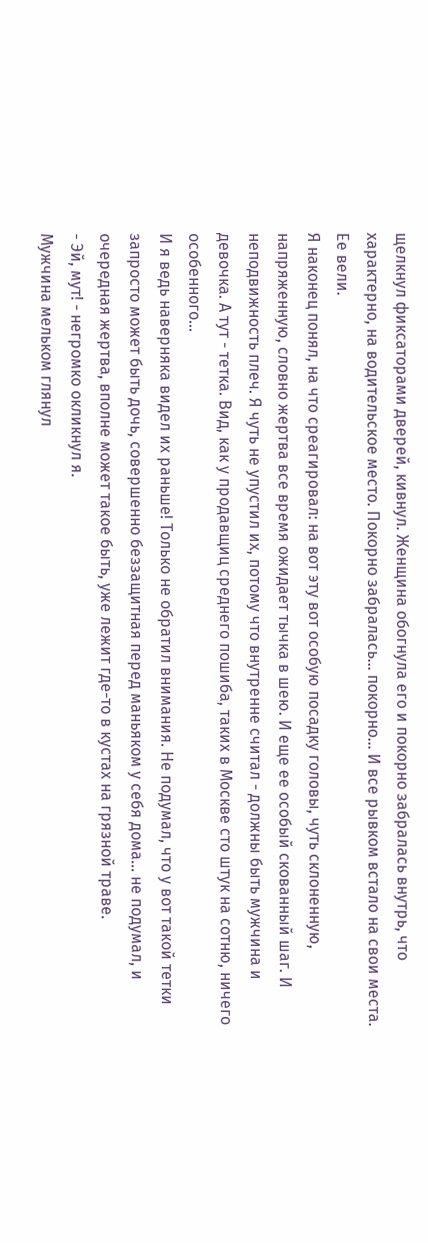щелкнул фиксаторами дверей, кивнул. Женщина обогнула его и покорно забралась внутрь, что характерно, на водительское место. Покорно забралась... покорно... И все рывком встало на свои места. Ее вели.
Я наконец понял, на что среагировал: на вот эту вот особую посадку головы, чуть склоненную, напряженную, словно жертва все время ожидает тычка в шею. И еще ее особый скованный шаг. И неподвижность плеч. Я чуть не упустил их, потому что внутренне считал - должны быть мужчина и девочка. А тут - тетка. Вид, как у продавщиц среднего пошиба, таких в Москве сто штук на сотню, ничего особенного...
И я ведь наверняка видел их раньше! Только не обратил внимания. Не подумал, что у вот такой тетки запросто может быть дочь, совершенно беззащитная перед маньяком у себя дома... не подумал, и очередная жертва, вполне может такое быть, уже лежит где-то в кустах на грязной траве.
- Эй, мут! - негромко окликнул я.
Мужчина мельком глянул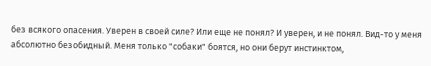без всякого опасения. Уверен в своей силе? Или еще не понял? И уверен, и не понял. Вид-то у меня абсолютно безобидный. Меня только "собаки" боятся, но они берут инстинктом,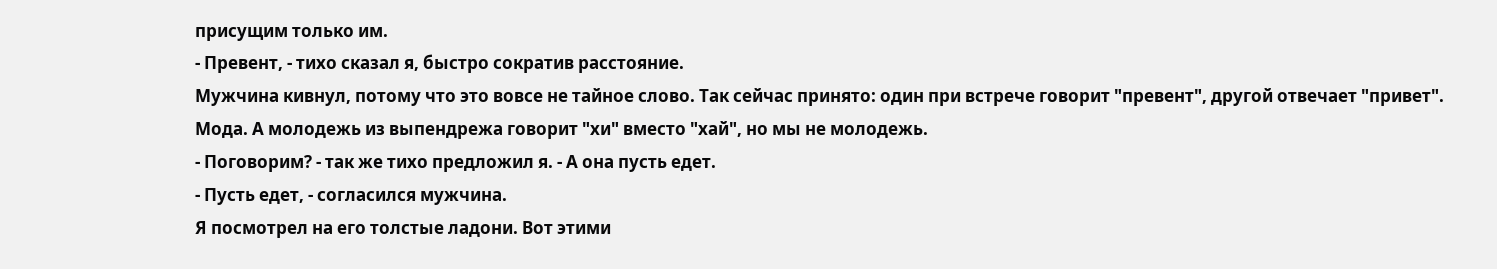присущим только им.
- Превент, - тихо сказал я, быстро сократив расстояние.
Мужчина кивнул, потому что это вовсе не тайное слово. Так сейчас принято: один при встрече говорит "превент", другой отвечает "привет". Мода. А молодежь из выпендрежа говорит "хи" вместо "хай", но мы не молодежь.
- Поговорим? - так же тихо предложил я. - А она пусть едет.
- Пусть едет, - согласился мужчина.
Я посмотрел на его толстые ладони. Вот этими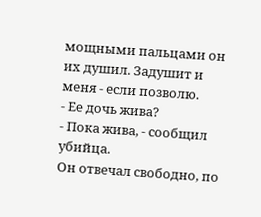мощными пальцами он их душил. Задушит и меня - если позволю.
- Ее дочь жива?
- Пока жива, - сообщил убийца.
Он отвечал свободно, по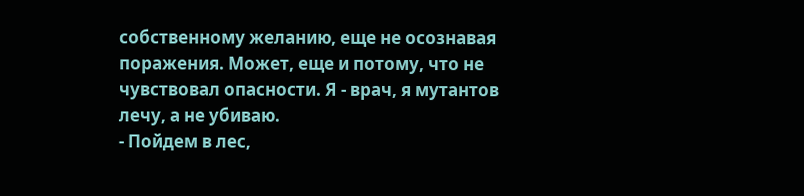собственному желанию, еще не осознавая поражения. Может, еще и потому, что не чувствовал опасности. Я - врач, я мутантов лечу, а не убиваю.
- Пойдем в лес,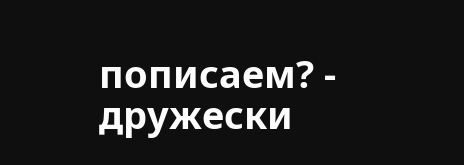пописаем? - дружески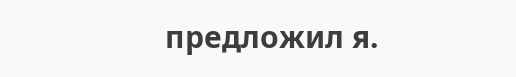предложил я.